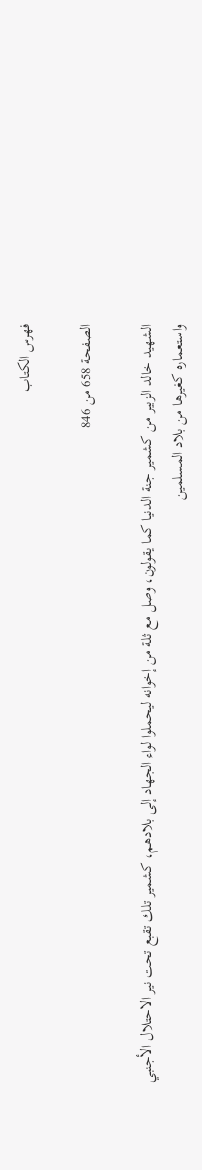فهرس الكتاب

الصفحة 658 من 846

الشهيد خالد الزبير من كشمير جنة الدنيا كما يقولون، وصل مع ثلة من إخوانه ليحملوا لواء الجهاد إلى بلادهم، كشمير تلك تقبع تحت نير الاحتلال الأجنبي واستعماره كغيرها من بلاد المسلمين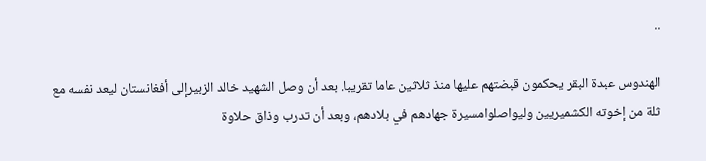..

الهندوس عبدة البقر يحكمون قبضتهم عليها منذ ثلاثين عاما تقريبا. بعد أن وصل الشهيد خالد الزبيرإلى أفغانستان ليعد نفسه مع ثلة من إخوته الكشميريين وليواصلوامسيرة جهادهم في بلادهم، وبعد أن تدرب وذاق حلاوة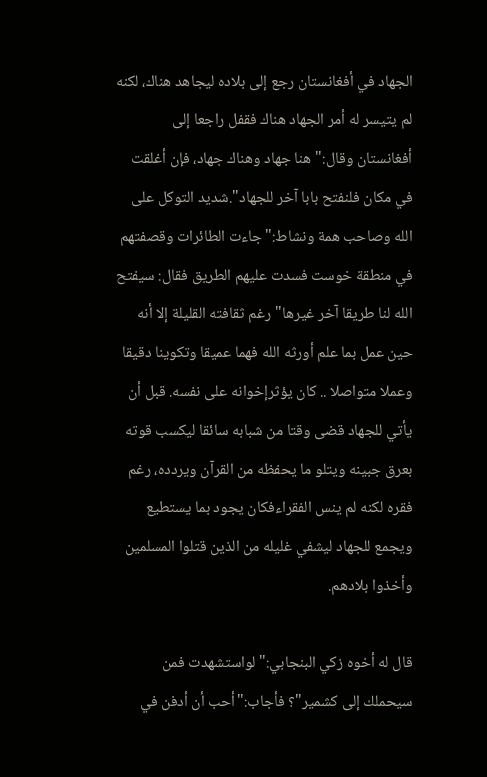الجهاد في أفغانستان رجع إلى بلاده ليجاهد هناك، لكنه لم يتيسر له أمر الجهاد هناك فقفل راجعا إلى أفغانستان وقال:"هنا جهاد وهناك جهاد، فإن أغلقت في مكان فلنفتح بابا آخر للجهاد".شديد التوكل على الله وصاحب همة ونشاط:"جاءت الطائرات وقصفتهم في منطقة خوست فسدت عليهم الطريق فقال: سيفتح الله لنا طريقا آخر غيرها"رغم ثقافته القليلة إلا أنه حين عمل بما علم أورثه الله فهما عميقا وتكوينا دقيقا وعملا متواصلا .. كان يؤثرإخوانه على نفسه. قبل أن يأتي للجهاد قضى وقتا من شبابه سائقا ليكسب قوته بعرق جبينه ويتلو ما يحفظه من القرآن ويردده، رغم فقره لكنه لم ينس الفقراءفكان يجود بما يستطيع ويجمع للجهاد ليشفي غليله من الذين قتلوا المسلمين وأخذوا بلادهم.

قال له أخوه زكي البنجابي:"لواستشهدت فمن سيحملك إلى كشمير"؟ فأجاب:"أحب أن أدفن في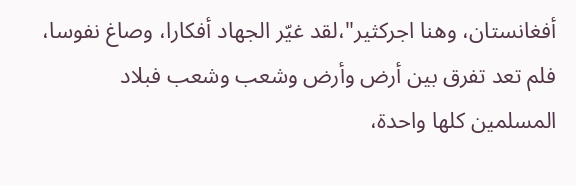أفغانستان، وهنا اجركثير"،لقد غيّر الجهاد أفكارا، وصاغ نفوسا، فلم تعد تفرق بين أرض وأرض وشعب وشعب فبلاد المسلمين كلها واحدة،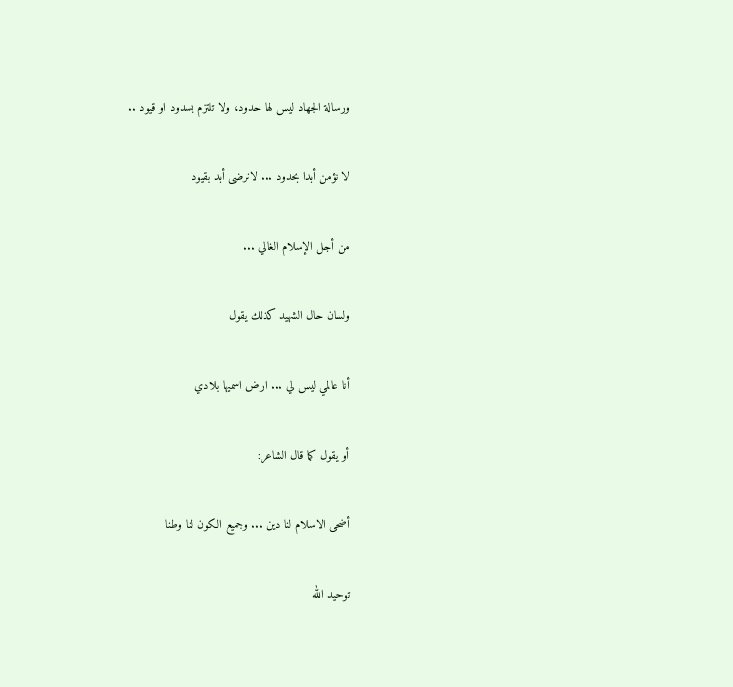ورسالة الجهاد ليس لها حدود، ولا تلتزم بسدود او قيود ..

لا نؤمن أبدا بحدود ... لانرضى أبد بقيود

من أجل الإسلام الغالي ...

ولسان حال الشهيد كذلك يقول

أنا عالمي ليس لي ... ارض اسميها بلادي

أو يقول كما قال الشاعر:

أضحى الاسلام لنا دين ... وجميع الكون لنا وطنا

توحيد الله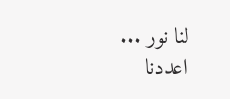لنا نور ... اعددنا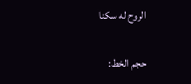الروح له سكنا

حجم الخط: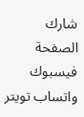شارك الصفحة
فيسبوك واتساب تويتر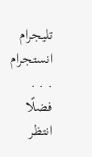تليجرام انستجرام
. . .
فضلًا انتظر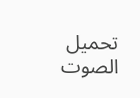تحميل الصوت